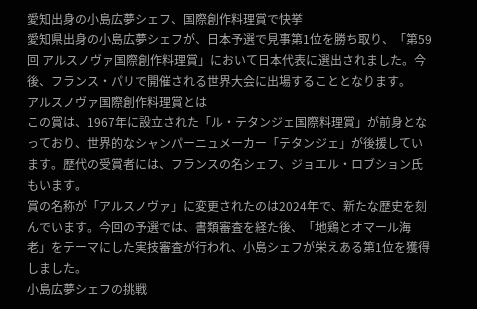愛知出身の小島広夢シェフ、国際創作料理賞で快挙
愛知県出身の小島広夢シェフが、日本予選で見事第1位を勝ち取り、「第59回 アルスノヴァ国際創作料理賞」において日本代表に選出されました。今後、フランス・パリで開催される世界大会に出場することとなります。
アルスノヴァ国際創作料理賞とは
この賞は、1967年に設立された「ル・テタンジェ国際料理賞」が前身となっており、世界的なシャンパーニュメーカー「テタンジェ」が後援しています。歴代の受賞者には、フランスの名シェフ、ジョエル・ロブション氏もいます。
賞の名称が「アルスノヴァ」に変更されたのは2024年で、新たな歴史を刻んでいます。今回の予選では、書類審査を経た後、「地鶏とオマール海老」をテーマにした実技審査が行われ、小島シェフが栄えある第1位を獲得しました。
小島広夢シェフの挑戦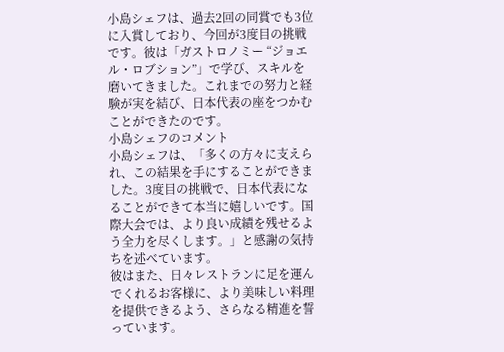小島シェフは、過去2回の同賞でも3位に入賞しており、今回が3度目の挑戦です。彼は「ガストロノミー “ジョエル・ロブション”」で学び、スキルを磨いてきました。これまでの努力と経験が実を結び、日本代表の座をつかむことができたのです。
小島シェフのコメント
小島シェフは、「多くの方々に支えられ、この結果を手にすることができました。3度目の挑戦で、日本代表になることができて本当に嬉しいです。国際大会では、より良い成績を残せるよう全力を尽くします。」と感謝の気持ちを述べています。
彼はまた、日々レストランに足を運んでくれるお客様に、より美味しい料理を提供できるよう、さらなる精進を誓っています。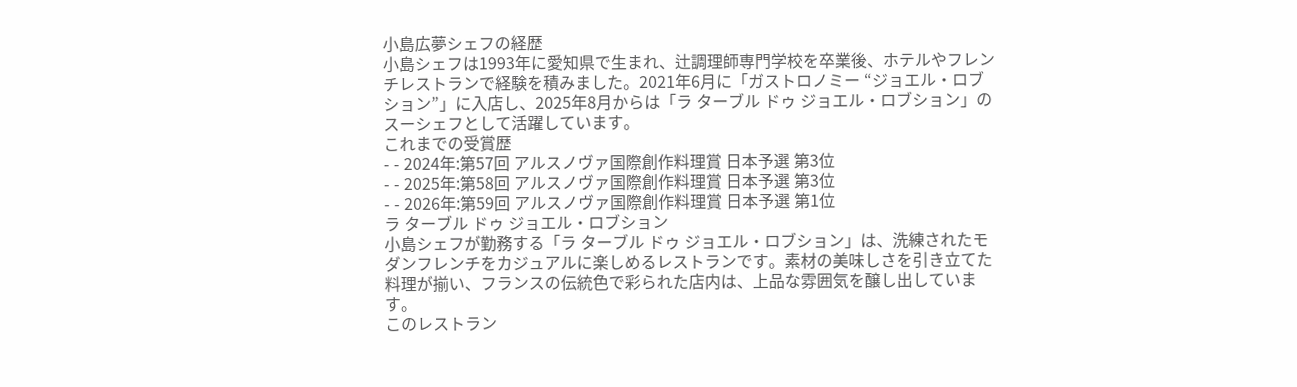小島広夢シェフの経歴
小島シェフは1993年に愛知県で生まれ、辻調理師専門学校を卒業後、ホテルやフレンチレストランで経験を積みました。2021年6月に「ガストロノミー “ジョエル・ロブション”」に入店し、2025年8月からは「ラ ターブル ドゥ ジョエル・ロブション」のスーシェフとして活躍しています。
これまでの受賞歴
- - 2024年:第57回 アルスノヴァ国際創作料理賞 日本予選 第3位
- - 2025年:第58回 アルスノヴァ国際創作料理賞 日本予選 第3位
- - 2026年:第59回 アルスノヴァ国際創作料理賞 日本予選 第1位
ラ ターブル ドゥ ジョエル・ロブション
小島シェフが勤務する「ラ ターブル ドゥ ジョエル・ロブション」は、洗練されたモダンフレンチをカジュアルに楽しめるレストランです。素材の美味しさを引き立てた料理が揃い、フランスの伝統色で彩られた店内は、上品な雰囲気を醸し出しています。
このレストラン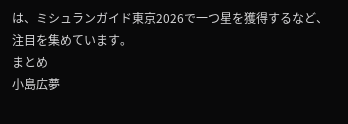は、ミシュランガイド東京2026で一つ星を獲得するなど、注目を集めています。
まとめ
小島広夢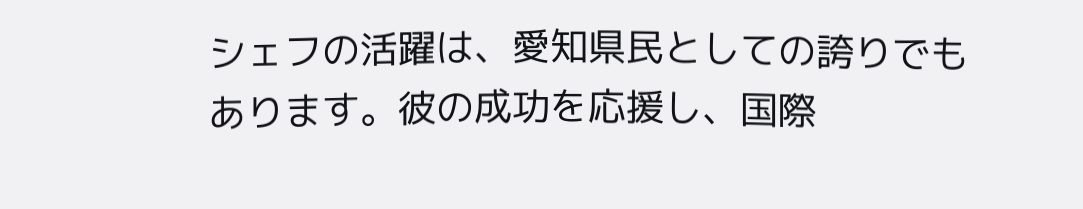シェフの活躍は、愛知県民としての誇りでもあります。彼の成功を応援し、国際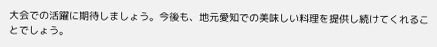大会での活躍に期待しましょう。今後も、地元愛知での美味しい料理を提供し続けてくれることでしょう。